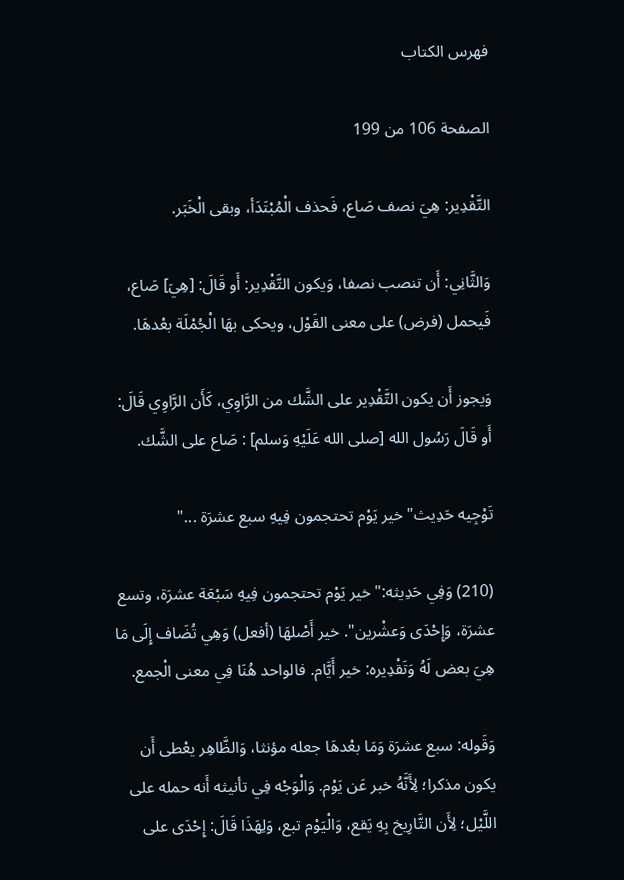فهرس الكتاب

الصفحة 106 من 199

التَّقْدِير: هِيَ نصف صَاع، فَحذف الْمُبْتَدَأ، وبقى الْخَبَر.

وَالثَّانِي: أَن تنصب نصفا، وَيكون التَّقْدِير: أَو قَالَ: [هِيَ] صَاع، فَيحمل (فرض) على معنى القَوْل، ويحكى بهَا الْجُمْلَة بعْدهَا.

وَيجوز أَن يكون التَّقْدِير على الشَّك من الرَّاوِي، كَأَن الرَّاوِي قَالَ: أَو قَالَ رَسُول الله [صلى الله عَلَيْهِ وَسلم] : صَاع على الشَّك.

تَوْجِيه حَدِيث"خير يَوْم تحتجمون فِيهِ سبع عشرَة ..."

(210) وَفِي حَدِيثه:"خير يَوْم تحتجمون فِيهِ سَبْعَة عشرَة، وتسع عشرَة، وَإِحْدَى وَعشْرين". خير أَصْلهَا (أفعل) وَهِي تُضَاف إِلَى مَا هِيَ بعض لَهُ وَتَقْدِيره: خير أَيَّام. فالواحد هُنَا فِي معنى الْجمع.

وَقَوله: سبع عشرَة وَمَا بعْدهَا جعله مؤنثا، وَالظَّاهِر يعْطى أَن يكون مذكرا؛ لِأَنَّهُ خبر عَن يَوْم. وَالْوَجْه فِي تأنيثه أَنه حمله على اللَّيْل؛ لِأَن التَّارِيخ بِهِ يَقع، وَالْيَوْم تبع، وَلِهَذَا قَالَ: إِحْدَى على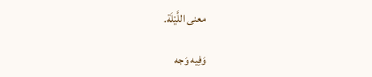معنى اللَّيْلَة.

وَفِيه وَجه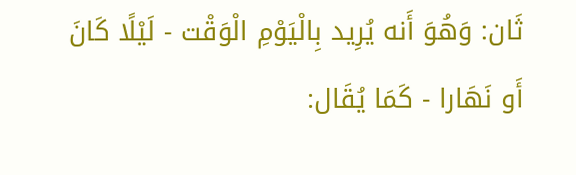ثَان: وَهُوَ أَنه يُرِيد بِالْيَوْمِ الْوَقْت - لَيْلًا كَانَ أَو نَهَارا - كَمَا يُقَال: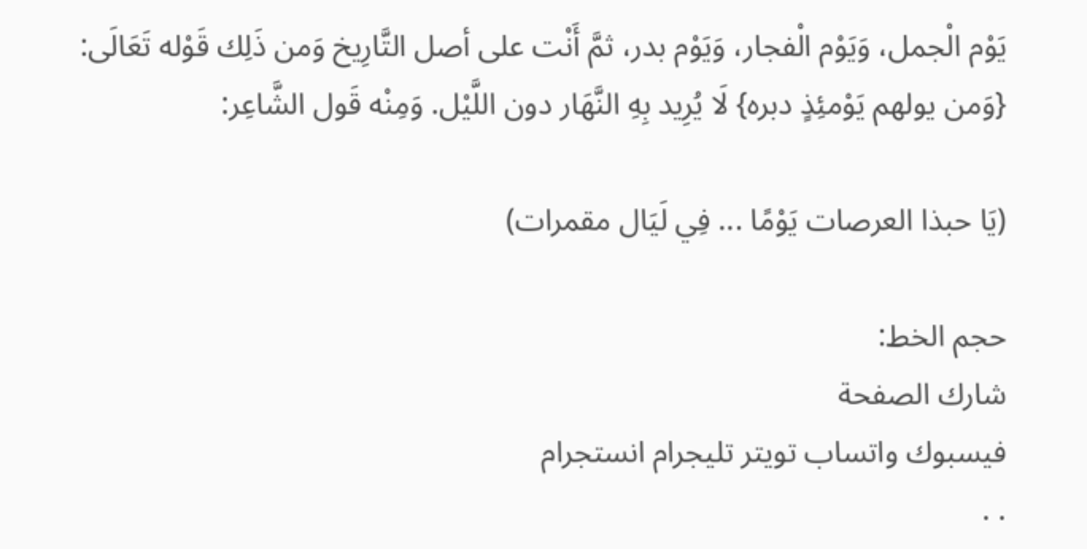يَوْم الْجمل، وَيَوْم الْفجار، وَيَوْم بدر، ثمَّ أَنْت على أصل التَّارِيخ وَمن ذَلِك قَوْله تَعَالَى: {وَمن يولهم يَوْمئِذٍ دبره} لَا يُرِيد بِهِ النَّهَار دون اللَّيْل. وَمِنْه قَول الشَّاعِر:

(يَا حبذا العرصات يَوْمًا ... فِي لَيَال مقمرات)

حجم الخط:
شارك الصفحة
فيسبوك واتساب تويتر تليجرام انستجرام
. .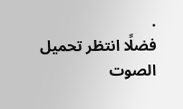.
فضلًا انتظر تحميل الصوت